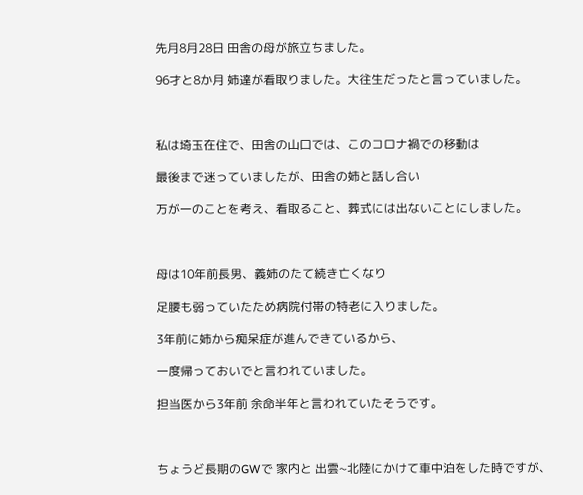先月8月28日 田舎の母が旅立ちました。

96才と8か月 姉達が看取りました。大往生だったと言っていました。



私は埼玉在住で、田舎の山口では、このコロナ禍での移動は

最後まで迷っていましたが、田舎の姉と話し合い

万が一のことを考え、看取ること、葬式には出ないことにしました。



母は10年前長男、義姉のたて続き亡くなり

足腰も弱っていたため病院付帯の特老に入りました。

3年前に姉から痴呆症が進んできているから、

一度帰っておいでと言われていました。

担当医から3年前 余命半年と言われていたそうです。



ちょうど長期のGWで 家内と 出雲~北陸にかけて車中泊をした時ですが、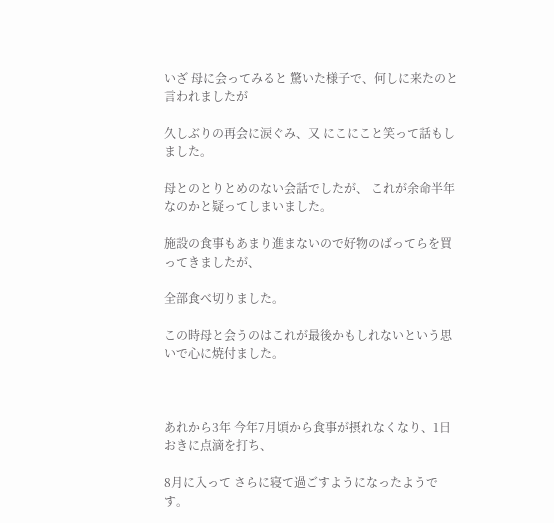いざ 母に会ってみると 驚いた様子で、何しに来たのと言われましたが

久しぶりの再会に涙ぐみ、又 にこにこと笑って話もしました。

母とのとりとめのない会話でしたが、 これが余命半年なのかと疑ってしまいました。

施設の食事もあまり進まないので好物のばってらを買ってきましたが、

全部食べ切りました。

この時母と会うのはこれが最後かもしれないという思いで心に焼付ました。



あれから3年 今年7月頃から食事が摂れなくなり、1日おきに点滴を打ち、

8月に入って さらに寝て過ごすようになったようです。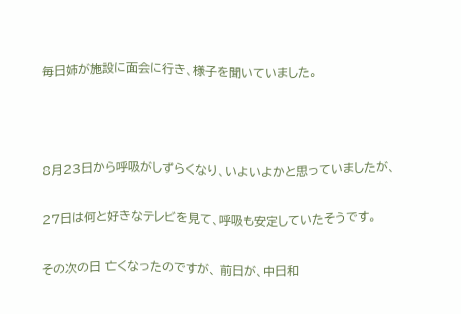毎日姉が施設に面会に行き、様子を聞いていました。



8月23日から呼吸がしずらくなり、いよいよかと思っていましたが、

27日は何と好きなテレビを見て、呼吸も安定していたそうです。

その次の日 亡くなったのですが、 前日が、中日和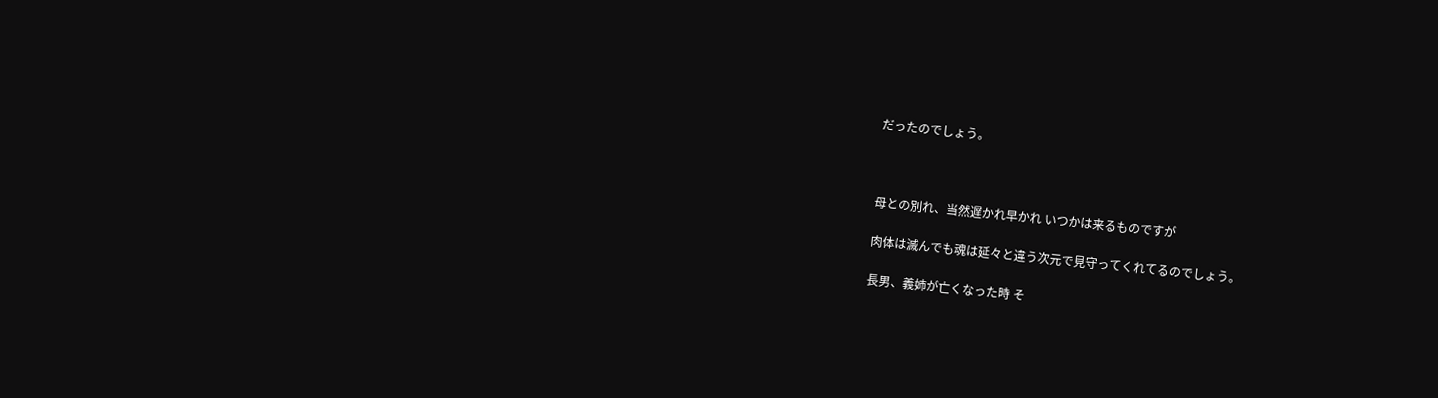だったのでしょう。



母との別れ、当然遅かれ早かれ いつかは来るものですが

肉体は滅んでも魂は延々と違う次元で見守ってくれてるのでしょう。

長男、義姉が亡くなった時 そ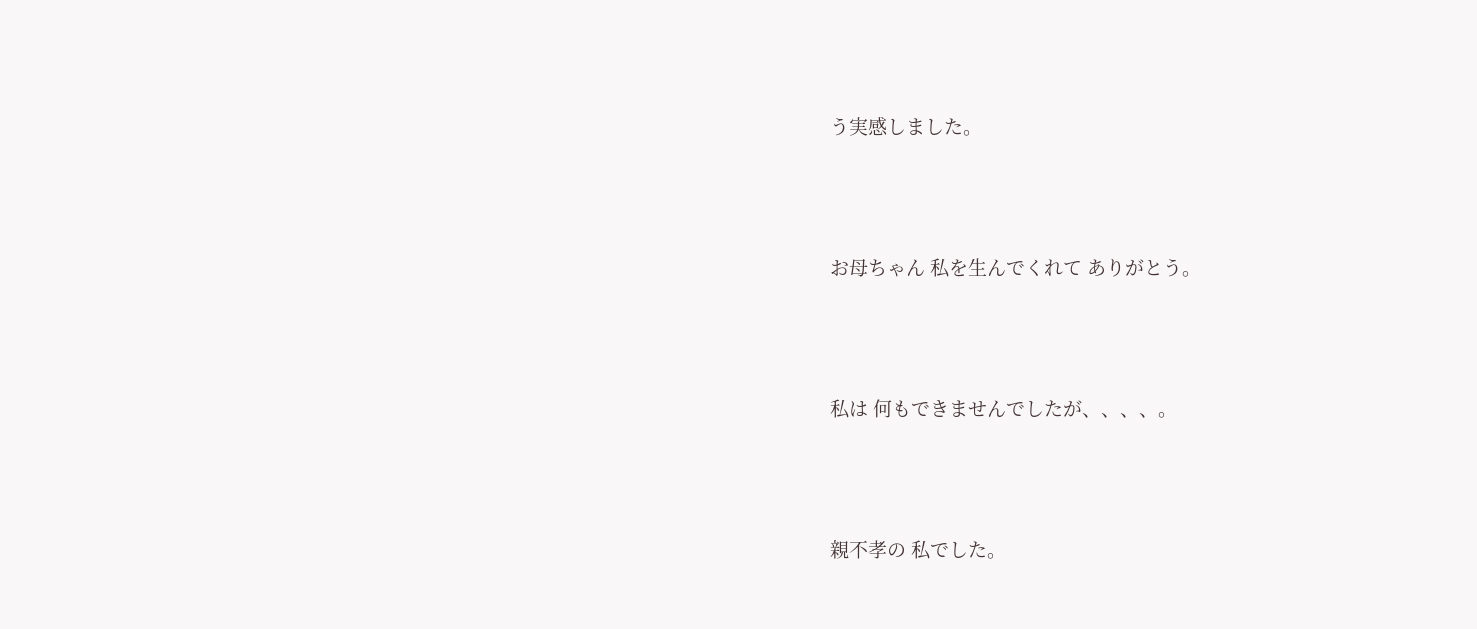う実感しました。



お母ちゃん 私を生んでくれて ありがとう。



私は 何もできませんでしたが、、、、。



親不孝の 私でした。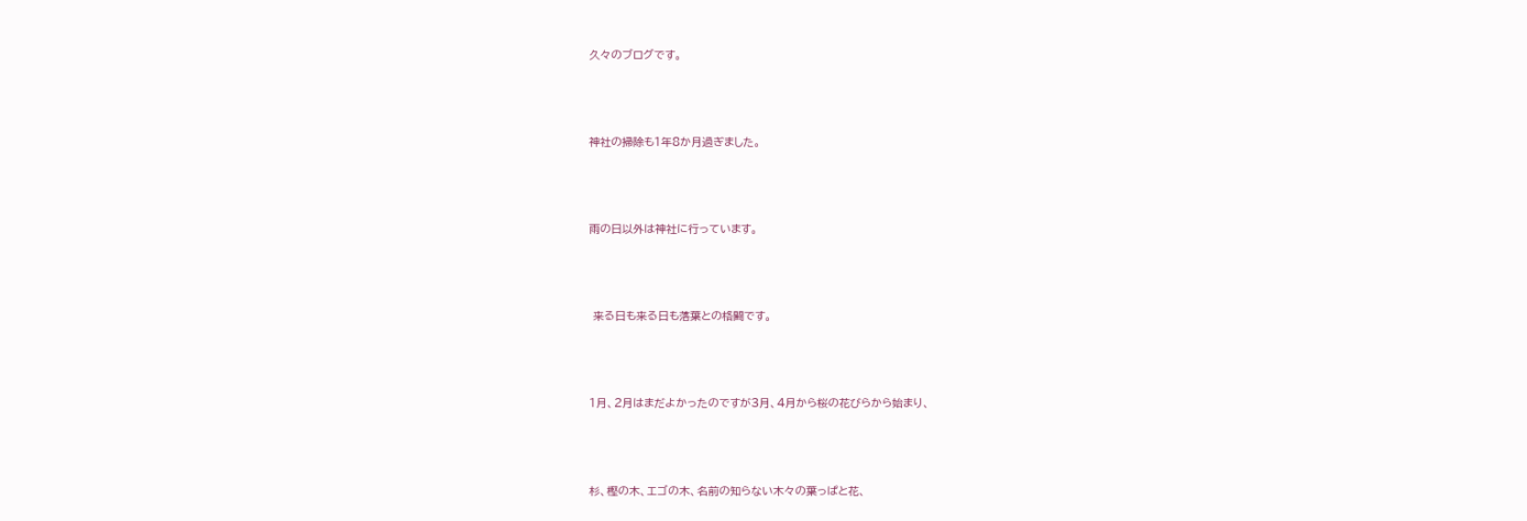久々のブログです。



神社の掃除も1年8か月過ぎました。



雨の日以外は神社に行っています。



 来る日も来る日も落葉との格闘です。



1月、2月はまだよかったのですが3月、4月から桜の花びらから始まり、



杉、樫の木、エゴの木、名前の知らない木々の葉っぱと花、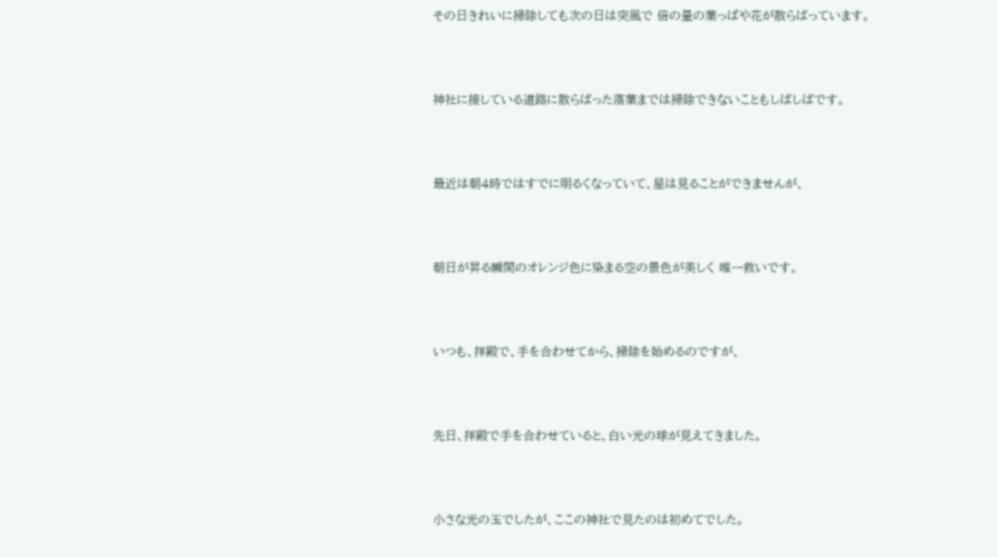その日きれいに掃除しても次の日は突風で 倍の量の葉っぱや花が散らばっています。



神社に接している道路に散らばった落葉までは掃除できないこともしばしばです。



最近は朝4時ではすでに明るくなっていて、星は見ることができませんが、



朝日が昇る瞬間のオレンジ色に染まる空の景色が美しく 唯一救いです。



いつも、拝殿で、手を合わせてから、掃除を始めるのですが、



先日、拝殿で手を合わせていると、白い光の球が見えてきました。



小さな光の玉でしたが、ここの神社で見たのは初めてでした。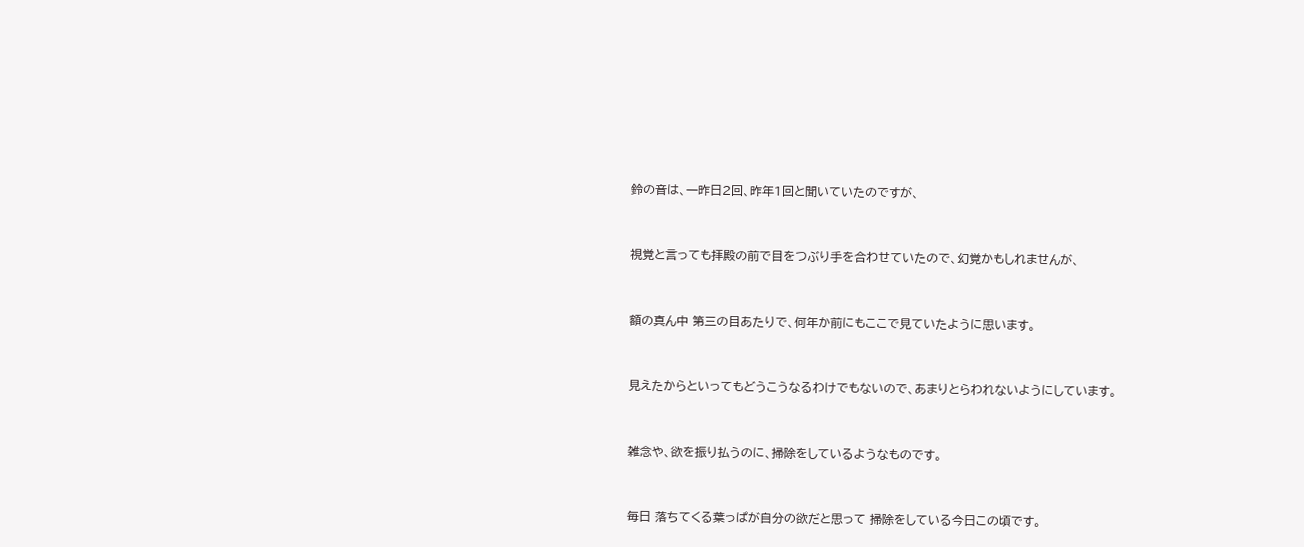鈴の音は、一昨日2回、昨年1回と聞いていたのですが、



視覚と言っても拝殿の前で目をつぶり手を合わせていたので、幻覚かもしれませんが、



額の真ん中 第三の目あたりで、何年か前にもここで見ていたように思います。



見えたからといってもどうこうなるわけでもないので、あまりとらわれないようにしています。



雑念や、欲を振り払うのに、掃除をしているようなものです。



毎日 落ちてくる葉っぱが自分の欲だと思って 掃除をしている今日この頃です。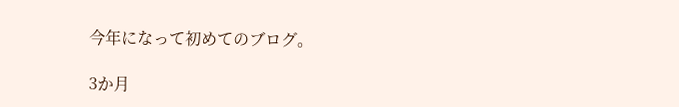今年になって初めてのブログ。

3か月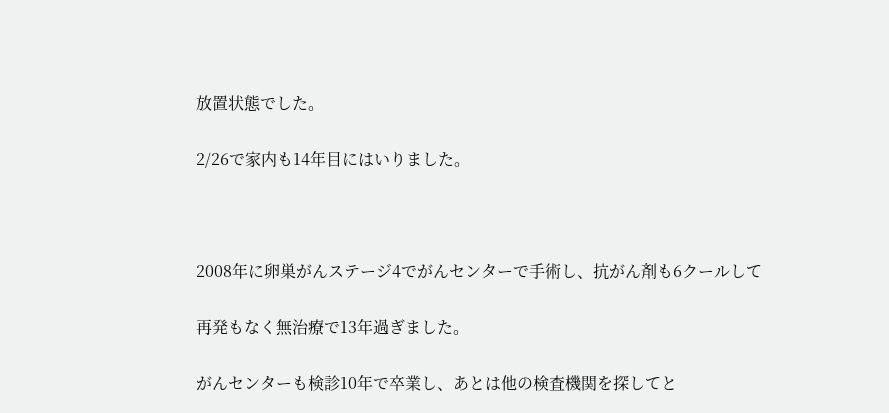放置状態でした。

2/26で家内も14年目にはいりました。



2008年に卵巣がんステージ4でがんセンターで手術し、抗がん剤も6クールして

再発もなく無治療で13年過ぎました。

がんセンターも検診10年で卒業し、あとは他の検査機関を探してと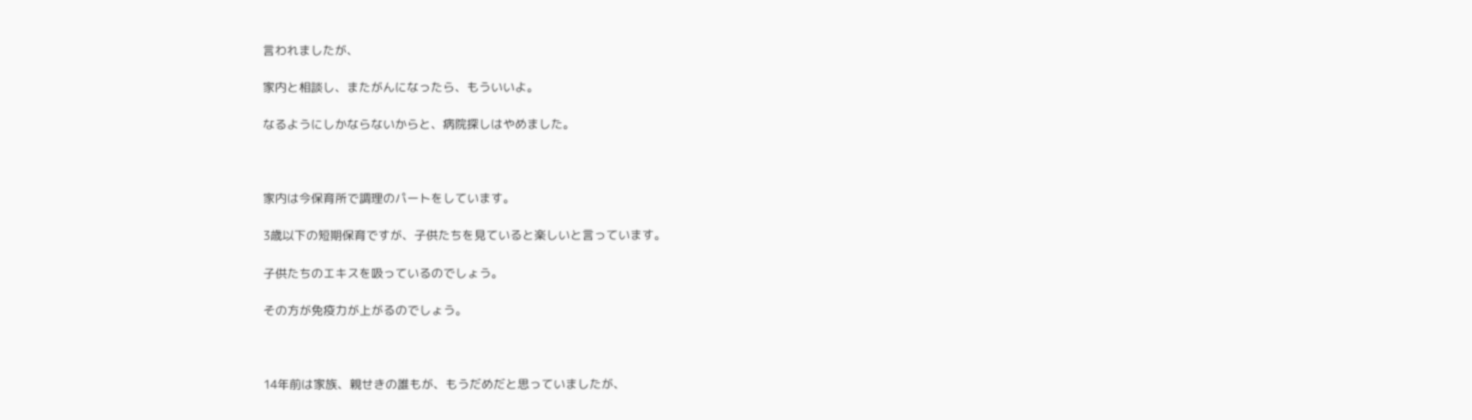言われましたが、

家内と相談し、またがんになったら、もういいよ。

なるようにしかならないからと、病院探しはやめました。



家内は今保育所で調理のパートをしています。

3歳以下の短期保育ですが、子供たちを見ていると楽しいと言っています。

子供たちのエキスを吸っているのでしょう。

その方が免疫力が上がるのでしょう。



14年前は家族、親せきの誰もが、もうだめだと思っていましたが、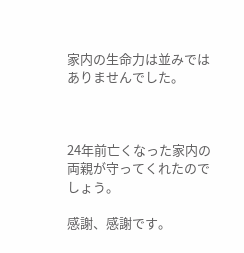家内の生命力は並みではありませんでした。



24年前亡くなった家内の両親が守ってくれたのでしょう。

感謝、感謝です。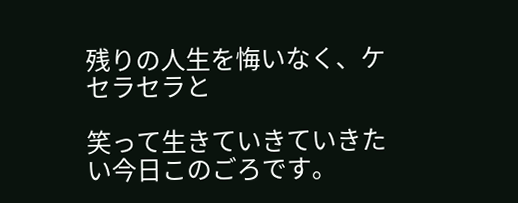残りの人生を悔いなく、ケセラセラと

笑って生きていきていきたい今日このごろです。